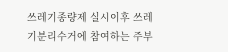쓰레기종량제 실시이후 쓰레기분리수거에 참여하는 주부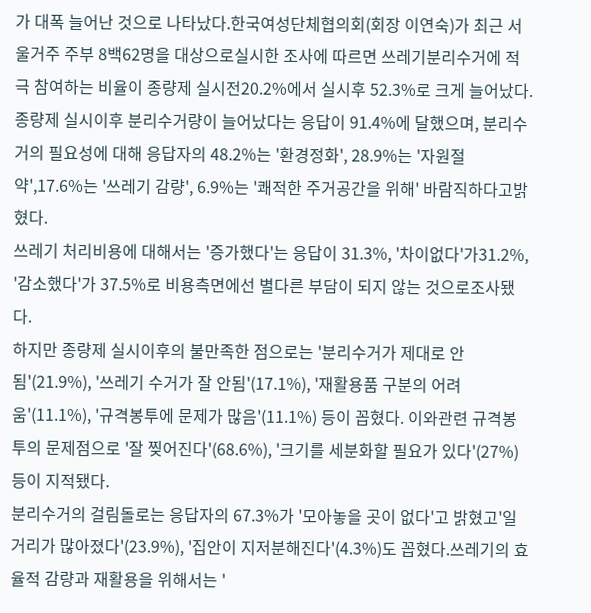가 대폭 늘어난 것으로 나타났다.한국여성단체협의회(회장 이연숙)가 최근 서울거주 주부 8백62명을 대상으로실시한 조사에 따르면 쓰레기분리수거에 적극 참여하는 비율이 종량제 실시전20.2%에서 실시후 52.3%로 크게 늘어났다.
종량제 실시이후 분리수거량이 늘어났다는 응답이 91.4%에 달했으며, 분리수거의 필요성에 대해 응답자의 48.2%는 '환경정화', 28.9%는 '자원절약',17.6%는 '쓰레기 감량', 6.9%는 '쾌적한 주거공간을 위해' 바람직하다고밝혔다.
쓰레기 처리비용에 대해서는 '증가했다'는 응답이 31.3%, '차이없다'가31.2%, '감소했다'가 37.5%로 비용측면에선 별다른 부담이 되지 않는 것으로조사됐다.
하지만 종량제 실시이후의 불만족한 점으로는 '분리수거가 제대로 안됨'(21.9%), '쓰레기 수거가 잘 안됨'(17.1%), '재활용품 구분의 어려움'(11.1%), '규격봉투에 문제가 많음'(11.1%) 등이 꼽혔다. 이와관련 규격봉투의 문제점으로 '잘 찢어진다'(68.6%), '크기를 세분화할 필요가 있다'(27%) 등이 지적됐다.
분리수거의 걸림돌로는 응답자의 67.3%가 '모아놓을 곳이 없다'고 밝혔고'일거리가 많아졌다'(23.9%), '집안이 지저분해진다'(4.3%)도 꼽혔다.쓰레기의 효율적 감량과 재활용을 위해서는 '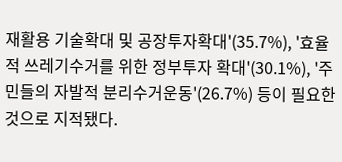재활용 기술확대 및 공장투자확대'(35.7%), '효율적 쓰레기수거를 위한 정부투자 확대'(30.1%), '주민들의 자발적 분리수거운동'(26.7%) 등이 필요한 것으로 지적됐다.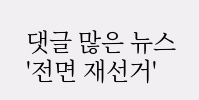댓글 많은 뉴스
'전면 재선거'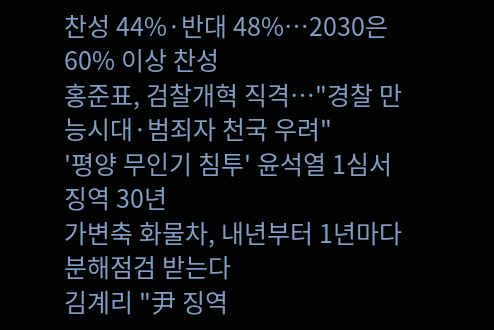찬성 44%·반대 48%…2030은 60% 이상 찬성
홍준표, 검찰개혁 직격…"경찰 만능시대·범죄자 천국 우려"
'평양 무인기 침투' 윤석열 1심서 징역 30년
가변축 화물차, 내년부터 1년마다 분해점검 받는다
김계리 "尹 징역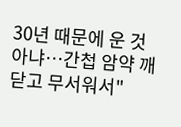30년 때문에 운 것 아냐…간첩 암약 깨닫고 무서워서"